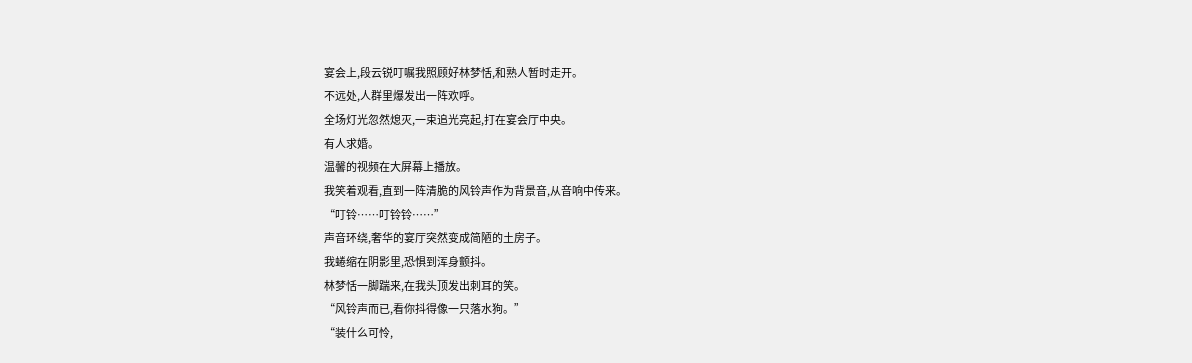宴会上,段云锐叮嘱我照顾好林梦恬,和熟人暂时走开。
不远处,人群里爆发出一阵欢呼。
全场灯光忽然熄灭,一束追光亮起,打在宴会厅中央。
有人求婚。
温馨的视频在大屏幕上播放。
我笑着观看,直到一阵清脆的风铃声作为背景音,从音响中传来。
“叮铃……叮铃铃……”
声音环绕,奢华的宴厅突然变成简陋的土房子。
我蜷缩在阴影里,恐惧到浑身颤抖。
林梦恬一脚踹来,在我头顶发出刺耳的笑。
“风铃声而已,看你抖得像一只落水狗。”
“装什么可怜,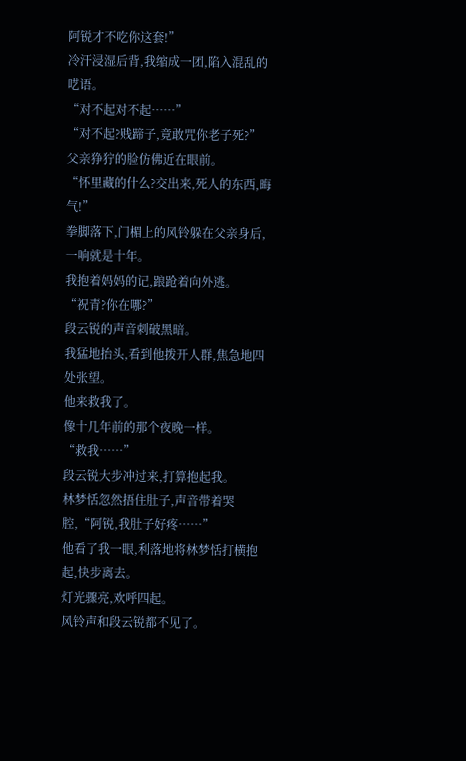阿锐才不吃你这套!”
冷汗浸湿后背,我缩成一团,陷入混乱的呓语。
“对不起对不起……”
“对不起?贱蹄子,竟敢咒你老子死?”
父亲狰狞的脸仿佛近在眼前。
“怀里藏的什么?交出来,死人的东西,晦气!”
拳脚落下,门楣上的风铃躲在父亲身后,一响就是十年。
我抱着妈妈的记,踉跄着向外逃。
“祝青?你在哪?”
段云锐的声音刺破黑暗。
我猛地抬头,看到他拨开人群,焦急地四处张望。
他来救我了。
像十几年前的那个夜晚一样。
“救我……”
段云锐大步冲过来,打算抱起我。
林梦恬忽然捂住肚子,声音带着哭腔,“阿锐,我肚子好疼……”
他看了我一眼,利落地将林梦恬打横抱起,快步离去。
灯光骤亮,欢呼四起。
风铃声和段云锐都不见了。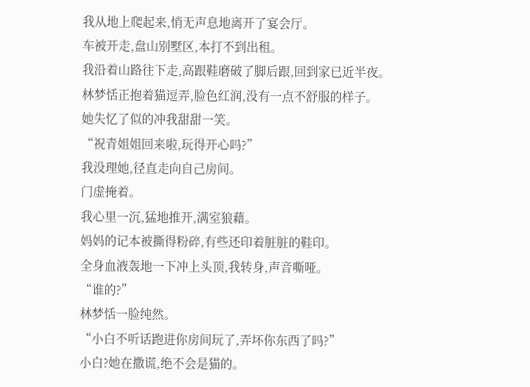我从地上爬起来,悄无声息地离开了宴会厅。
车被开走,盘山别墅区,本打不到出租。
我沿着山路往下走,高跟鞋磨破了脚后跟,回到家已近半夜。
林梦恬正抱着猫逗弄,脸色红润,没有一点不舒服的样子。
她失忆了似的冲我甜甜一笑。
“祝青姐姐回来啦,玩得开心吗?”
我没理她,径直走向自己房间。
门虚掩着。
我心里一沉,猛地推开,满室狼藉。
妈妈的记本被撕得粉碎,有些还印着脏脏的鞋印。
全身血液轰地一下冲上头顶,我转身,声音嘶哑。
“谁的?”
林梦恬一脸纯然。
“小白不听话跑进你房间玩了,弄坏你东西了吗?”
小白?她在撒谎,绝不会是猫的。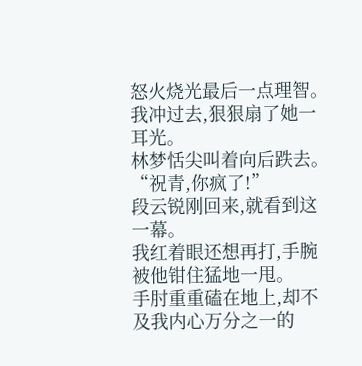怒火烧光最后一点理智。
我冲过去,狠狠扇了她一耳光。
林梦恬尖叫着向后跌去。
“祝青,你疯了!”
段云锐刚回来,就看到这一幕。
我红着眼还想再打,手腕被他钳住猛地一甩。
手肘重重磕在地上,却不及我内心万分之一的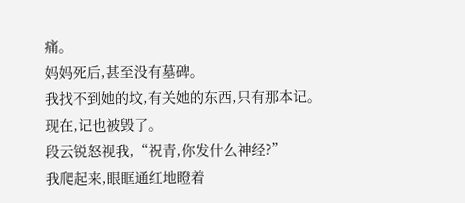痛。
妈妈死后,甚至没有墓碑。
我找不到她的坟,有关她的东西,只有那本记。
现在,记也被毁了。
段云锐怒视我,“祝青,你发什么神经?”
我爬起来,眼眶通红地瞪着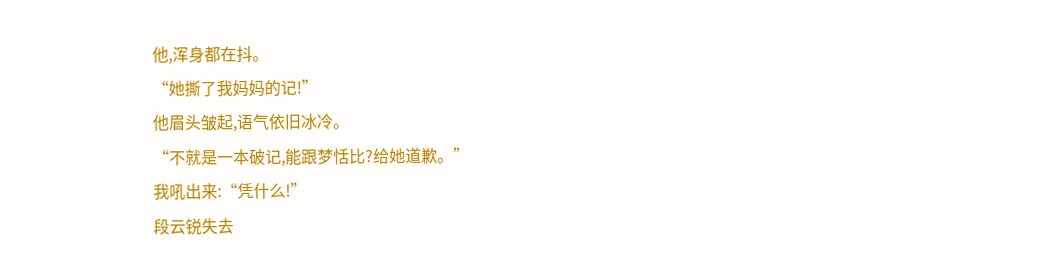他,浑身都在抖。
“她撕了我妈妈的记!”
他眉头皱起,语气依旧冰冷。
“不就是一本破记,能跟梦恬比?给她道歉。”
我吼出来:“凭什么!”
段云锐失去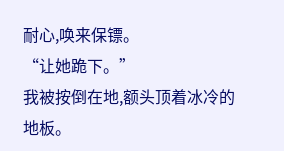耐心,唤来保镖。
“让她跪下。”
我被按倒在地,额头顶着冰冷的地板。